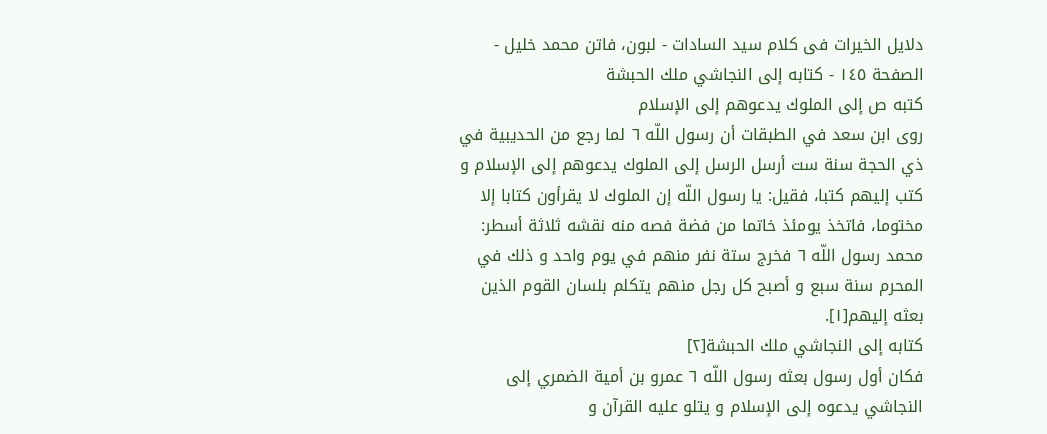دلايل الخيرات فى كلام سيد السادات - لبون، فاتن محمد خليل - الصفحة ١٤٥ - كتابه إلى النجاشي ملك الحبشة
كتبه ص إلى الملوك يدعوهم إلى الإسلام
روى ابن سعد في الطبقات أن رسول اللّه ٦ لما رجع من الحديبية في ذي الحجة سنة ست أرسل الرسل إلى الملوك يدعوهم إلى الإسلام و كتب إليهم كتبا، فقيل: يا رسول اللّه إن الملوك لا يقرأون كتابا إلا مختوما، فاتخذ يومئذ خاتما من فضة فصه منه نقشه ثلاثة أسطر: محمد رسول اللّه ٦ فخرج ستة نفر منهم في يوم واحد و ذلك في المحرم سنة سبع و أصبح كل رجل منهم يتكلم بلسان القوم الذين بعثه إليهم[١].
كتابه إلى النجاشي ملك الحبشة[٢]
فكان أول رسول بعثه رسول اللّه ٦ عمرو بن أمية الضمري إلى النجاشي يدعوه إلى الإسلام و يتلو عليه القرآن و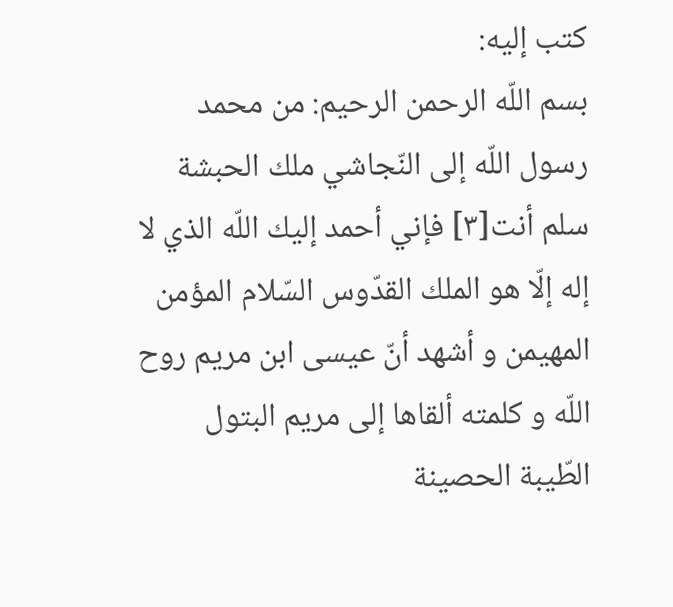كتب إليه:
بسم اللّه الرحمن الرحيم: من محمد رسول اللّه إلى النّجاشي ملك الحبشة سلم أنت[٣] فإني أحمد إليك اللّه الذي لا إله إلّا هو الملك القدّوس السّلام المؤمن المهيمن و أشهد أنّ عيسى ابن مريم روح اللّه و كلمته ألقاها إلى مريم البتول الطّيبة الحصينة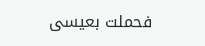فحملت بعيسى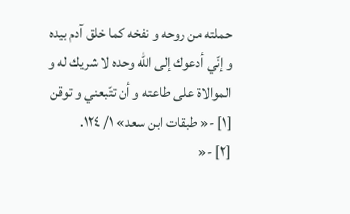حملته من روحه و نفخه كما خلق آدم بيده و إنّي أدعوك إلى اللّه وحده لا شريك له و الموالاة على طاعته و أن تتّبعني و توقن
[١] -« طبقات ابن سعد» ١/ ١٢٤.
[٢] -«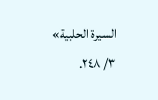السيرة الحلبية» ٣/ ٢٤٨.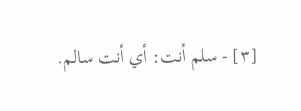[٣] - سلم أنت: أي أنت سالم.